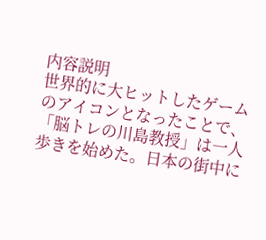内容説明
世界的に大ヒットしたゲームのアイコンとなったことで、「脳トレの川島教授」は一人歩きを始めた。日本の街中に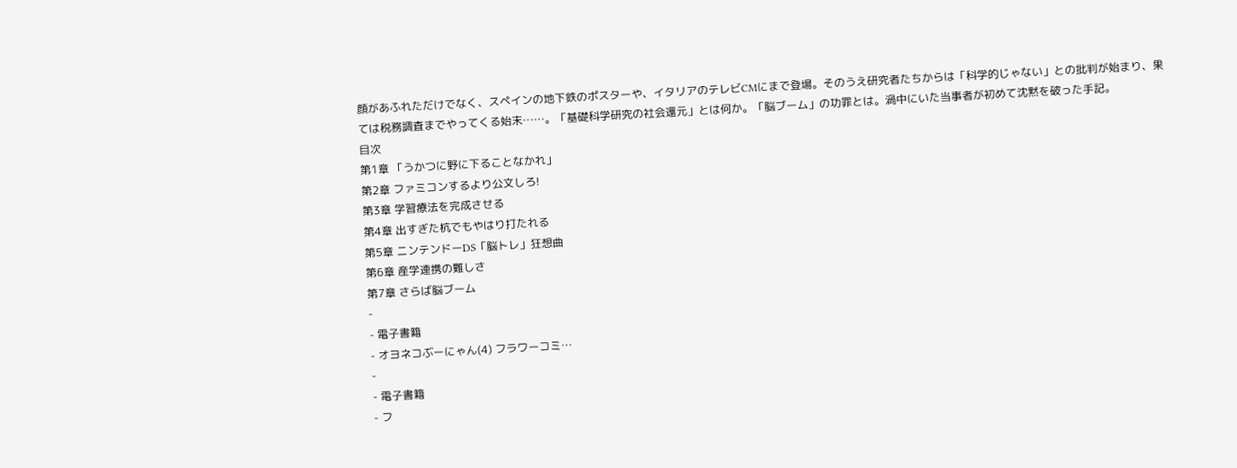顔があふれただけでなく、スペインの地下鉄のポスターや、イタリアのテレビCMにまで登場。そのうえ研究者たちからは「科学的じゃない」との批判が始まり、果ては税務調査までやってくる始末……。「基礎科学研究の社会還元」とは何か。「脳ブーム」の功罪とは。渦中にいた当事者が初めて沈黙を破った手記。
目次
第1章 「うかつに野に下ることなかれ」
第2章 ファミコンするより公文しろ!
第3章 学習療法を完成させる
第4章 出すぎた杭でもやはり打たれる
第5章 ニンテンドーDS「脳トレ」狂想曲
第6章 産学連携の難しさ
第7章 さらば脳ブーム
-
- 電子書籍
- オヨネコぶーにゃん(4) フラワーコミ…
-
- 電子書籍
- フ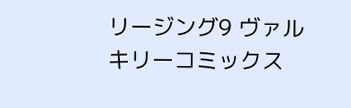リージング9 ヴァルキリーコミックス